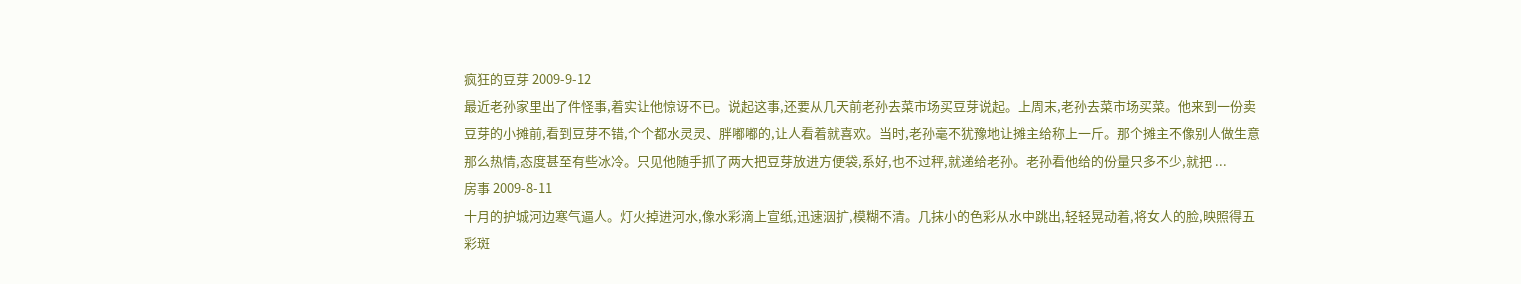疯狂的豆芽 2009-9-12
最近老孙家里出了件怪事,着实让他惊讶不已。说起这事,还要从几天前老孙去菜市场买豆芽说起。上周末,老孙去菜市场买菜。他来到一份卖豆芽的小摊前,看到豆芽不错,个个都水灵灵、胖嘟嘟的,让人看着就喜欢。当时,老孙毫不犹豫地让摊主给称上一斤。那个摊主不像别人做生意那么热情,态度甚至有些冰冷。只见他随手抓了两大把豆芽放进方便袋,系好,也不过秤,就递给老孙。老孙看他给的份量只多不少,就把 ...
房事 2009-8-11
十月的护城河边寒气逼人。灯火掉进河水,像水彩滴上宣纸,迅速洇扩,模糊不清。几抹小的色彩从水中跳出,轻轻晃动着,将女人的脸,映照得五彩斑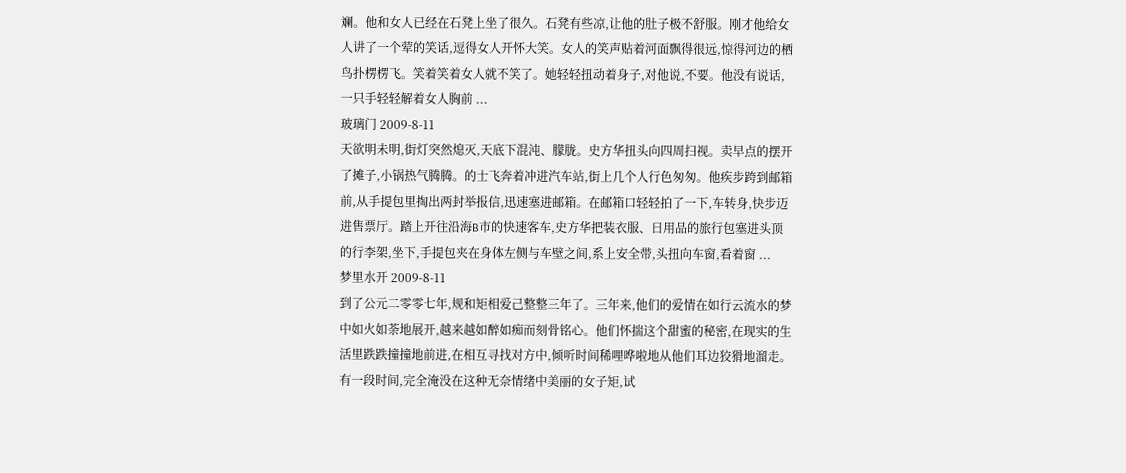斓。他和女人已经在石凳上坐了很久。石凳有些凉,让他的肚子极不舒服。刚才他给女人讲了一个荤的笑话,逗得女人开怀大笑。女人的笑声贴着河面飘得很远,惊得河边的栖鸟扑楞楞飞。笑着笑着女人就不笑了。她轻轻扭动着身子,对他说,不要。他没有说话,一只手轻轻解着女人胸前 ...
玻璃门 2009-8-11
天欲明未明,街灯突然熄灭,天底下混沌、朦胧。史方华扭头向四周扫视。卖早点的摆开了摊子,小锅热气腾腾。的士飞奔着冲进汽车站,街上几个人行色匆匆。他疾步跨到邮箱前,从手提包里掏出两封举报信,迅速塞进邮箱。在邮箱口轻轻拍了一下,车转身,快步迈进售票厅。踏上开往沿海B市的快速客车,史方华把装衣服、日用品的旅行包塞进头顶的行李架,坐下,手提包夹在身体左侧与车壁之间,系上安全带,头扭向车窗,看着窗 ...
梦里水开 2009-8-11
到了公元二零零七年,规和矩相爱己整整三年了。三年来,他们的爱情在如行云流水的梦中如火如荼地展开,越来越如醉如痴而刻骨铭心。他们怀揣这个甜蜜的秘密,在现实的生活里跌跌撞撞地前进,在相互寻找对方中,倾听时间稀哩哗啦地从他们耳边狡猾地溜走。有一段时间,完全淹没在这种无奈情绪中美丽的女子矩,试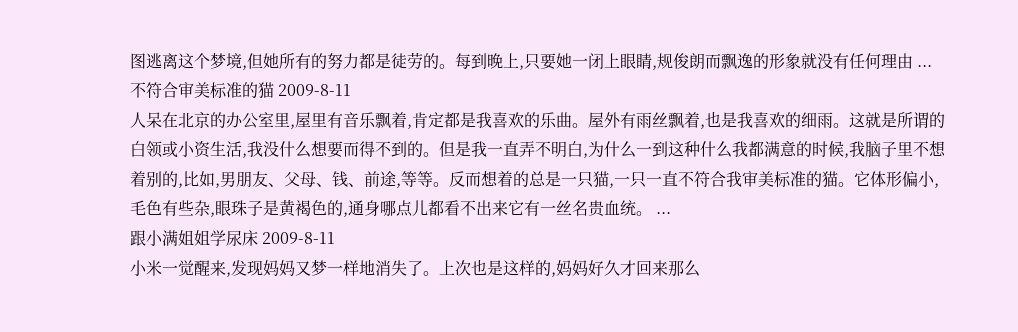图逃离这个梦境,但她所有的努力都是徒劳的。每到晚上,只要她一闭上眼睛,规俊朗而飘逸的形象就没有任何理由 ...
不符合审美标准的猫 2009-8-11
人呆在北京的办公室里,屋里有音乐飘着,肯定都是我喜欢的乐曲。屋外有雨丝飘着,也是我喜欢的细雨。这就是所谓的白领或小资生活,我没什么想要而得不到的。但是我一直弄不明白,为什么一到这种什么我都满意的时候,我脑子里不想着别的,比如,男朋友、父母、钱、前途,等等。反而想着的总是一只猫,一只一直不符合我审美标准的猫。它体形偏小,毛色有些杂,眼珠子是黄褐色的,通身哪点儿都看不出来它有一丝名贵血统。 ...
跟小满姐姐学尿床 2009-8-11
小米一觉醒来,发现妈妈又梦一样地消失了。上次也是这样的,妈妈好久才回来那么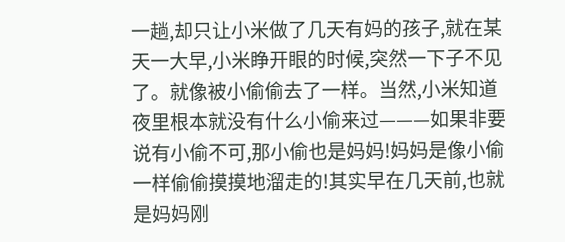一趟,却只让小米做了几天有妈的孩子,就在某天一大早,小米睁开眼的时候,突然一下子不见了。就像被小偷偷去了一样。当然,小米知道夜里根本就没有什么小偷来过———如果非要说有小偷不可,那小偷也是妈妈!妈妈是像小偷一样偷偷摸摸地溜走的!其实早在几天前,也就是妈妈刚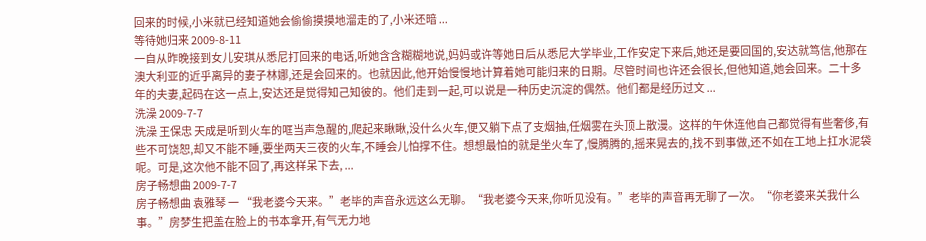回来的时候,小米就已经知道她会偷偷摸摸地溜走的了,小米还暗 ...
等待她归来 2009-8-11
一自从昨晚接到女儿安琪从悉尼打回来的电话,听她含含糊糊地说,妈妈或许等她日后从悉尼大学毕业,工作安定下来后,她还是要回国的,安达就笃信,他那在澳大利亚的近乎离异的妻子林娜,还是会回来的。也就因此,他开始慢慢地计算着她可能归来的日期。尽管时间也许还会很长,但他知道,她会回来。二十多年的夫妻,起码在这一点上,安达还是觉得知己知彼的。他们走到一起,可以说是一种历史沉淀的偶然。他们都是经历过文 ...
洗澡 2009-7-7
洗澡 王保忠 天成是听到火车的哐当声急醒的,爬起来瞅瞅,没什么火车,便又躺下点了支烟抽,任烟雾在头顶上散漫。这样的午休连他自己都觉得有些奢侈,有些不可饶恕,却又不能不睡,要坐两天三夜的火车,不睡会儿怕撑不住。想想最怕的就是坐火车了,慢腾腾的,摇来晃去的,找不到事做,还不如在工地上扛水泥袋呢。可是,这次他不能不回了,再这样呆下去, ...
房子畅想曲 2009-7-7
房子畅想曲 袁雅琴 一 “我老婆今天来。”老毕的声音永远这么无聊。“我老婆今天来,你听见没有。”老毕的声音再无聊了一次。“你老婆来关我什么事。”房梦生把盖在脸上的书本拿开,有气无力地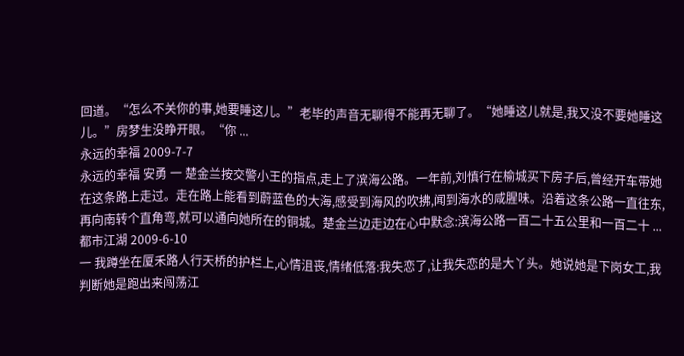回道。“怎么不关你的事,她要睡这儿。”老毕的声音无聊得不能再无聊了。“她睡这儿就是,我又没不要她睡这儿。”房梦生没睁开眼。“你 ...
永远的幸福 2009-7-7
永远的幸福 安勇 一 楚金兰按交警小王的指点,走上了滨海公路。一年前,刘慎行在榆城买下房子后,曾经开车带她在这条路上走过。走在路上能看到蔚蓝色的大海,感受到海风的吹拂,闻到海水的咸腥味。沿着这条公路一直往东,再向南转个直角弯,就可以通向她所在的铜城。楚金兰边走边在心中默念:滨海公路一百二十五公里和一百二十 ...
都市江湖 2009-6-10
一 我蹲坐在厦禾路人行天桥的护栏上,心情沮丧,情绪低落:我失恋了,让我失恋的是大丫头。她说她是下岗女工,我判断她是跑出来闯荡江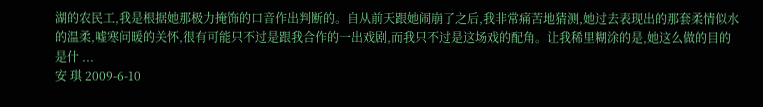湖的农民工,我是根据她那极力掩饰的口音作出判断的。自从前天跟她闹崩了之后,我非常痛苦地猜测,她过去表现出的那套柔情似水的温柔,嘘寒问暖的关怀,很有可能只不过是跟我合作的一出戏剧,而我只不过是这场戏的配角。让我稀里糊涂的是,她这么做的目的是什 ...
安 琪 2009-6-10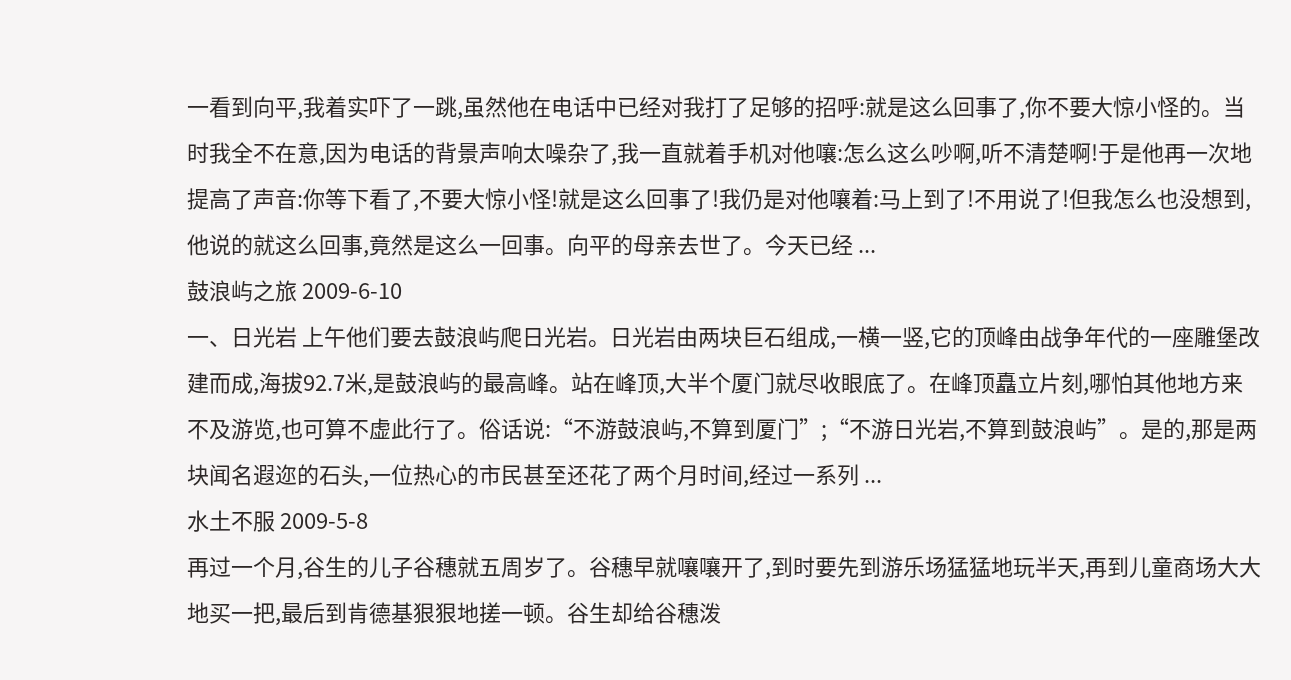一看到向平,我着实吓了一跳,虽然他在电话中已经对我打了足够的招呼:就是这么回事了,你不要大惊小怪的。当时我全不在意,因为电话的背景声响太噪杂了,我一直就着手机对他嚷:怎么这么吵啊,听不清楚啊!于是他再一次地提高了声音:你等下看了,不要大惊小怪!就是这么回事了!我仍是对他嚷着:马上到了!不用说了!但我怎么也没想到,他说的就这么回事,竟然是这么一回事。向平的母亲去世了。今天已经 ...
鼓浪屿之旅 2009-6-10
一、日光岩 上午他们要去鼓浪屿爬日光岩。日光岩由两块巨石组成,一横一竖,它的顶峰由战争年代的一座雕堡改建而成,海拔92.7米,是鼓浪屿的最高峰。站在峰顶,大半个厦门就尽收眼底了。在峰顶矗立片刻,哪怕其他地方来不及游览,也可算不虚此行了。俗话说:“不游鼓浪屿,不算到厦门”;“不游日光岩,不算到鼓浪屿”。是的,那是两块闻名遐迩的石头,一位热心的市民甚至还花了两个月时间,经过一系列 ...
水土不服 2009-5-8
再过一个月,谷生的儿子谷穗就五周岁了。谷穗早就嚷嚷开了,到时要先到游乐场猛猛地玩半天,再到儿童商场大大地买一把,最后到肯德基狠狠地搓一顿。谷生却给谷穗泼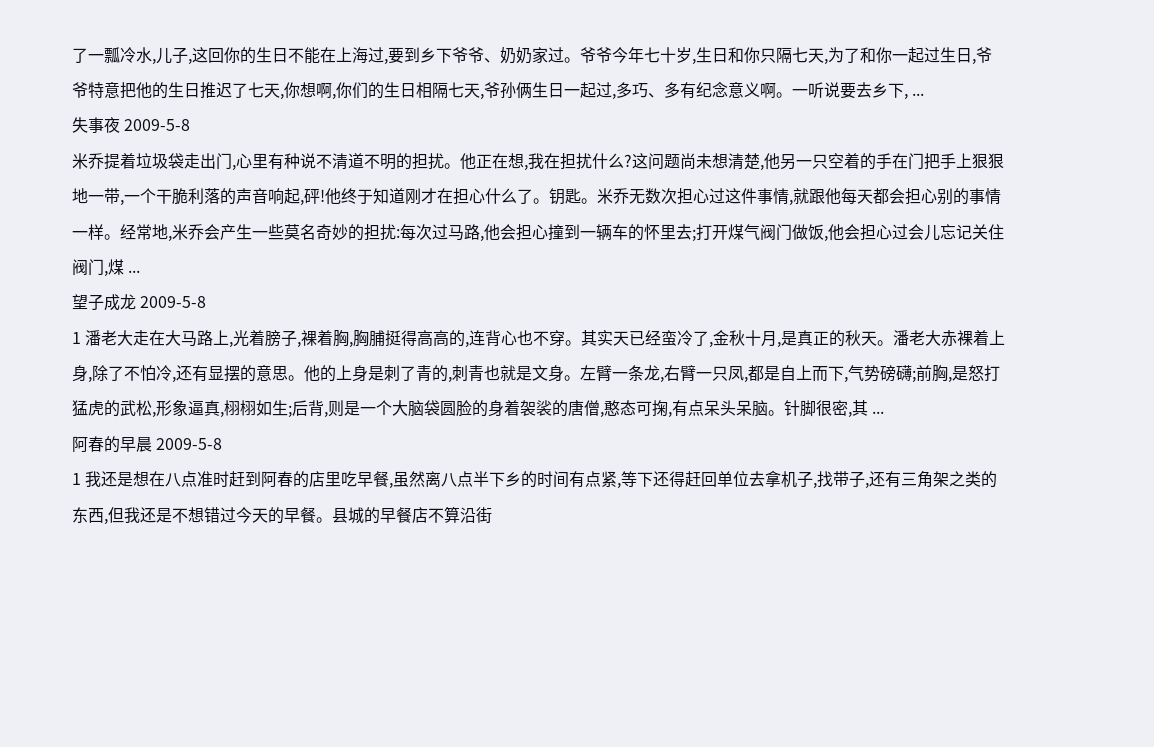了一瓢冷水,儿子,这回你的生日不能在上海过,要到乡下爷爷、奶奶家过。爷爷今年七十岁,生日和你只隔七天,为了和你一起过生日,爷爷特意把他的生日推迟了七天,你想啊,你们的生日相隔七天,爷孙俩生日一起过,多巧、多有纪念意义啊。一听说要去乡下, ...
失事夜 2009-5-8
米乔提着垃圾袋走出门,心里有种说不清道不明的担扰。他正在想,我在担扰什么?这问题尚未想清楚,他另一只空着的手在门把手上狠狠地一带,一个干脆利落的声音响起,砰!他终于知道刚才在担心什么了。钥匙。米乔无数次担心过这件事情,就跟他每天都会担心别的事情一样。经常地,米乔会产生一些莫名奇妙的担扰:每次过马路,他会担心撞到一辆车的怀里去;打开煤气阀门做饭,他会担心过会儿忘记关住阀门,煤 ...
望子成龙 2009-5-8
1 潘老大走在大马路上,光着膀子,裸着胸,胸脯挺得高高的,连背心也不穿。其实天已经蛮冷了,金秋十月,是真正的秋天。潘老大赤裸着上身,除了不怕冷,还有显摆的意思。他的上身是刺了青的,刺青也就是文身。左臂一条龙,右臂一只凤,都是自上而下,气势磅礴;前胸,是怒打猛虎的武松,形象逼真,栩栩如生;后背,则是一个大脑袋圆脸的身着袈裟的唐僧,憨态可掬,有点呆头呆脑。针脚很密,其 ...
阿春的早晨 2009-5-8
1 我还是想在八点准时赶到阿春的店里吃早餐,虽然离八点半下乡的时间有点紧,等下还得赶回单位去拿机子,找带子,还有三角架之类的东西,但我还是不想错过今天的早餐。县城的早餐店不算沿街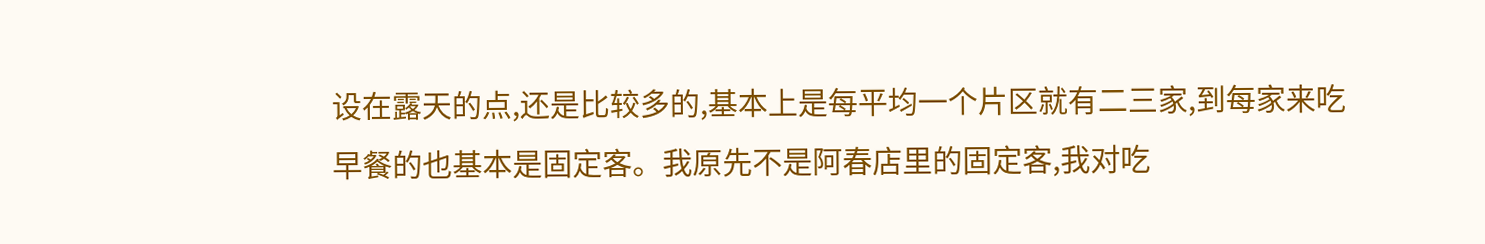设在露天的点,还是比较多的,基本上是每平均一个片区就有二三家,到每家来吃早餐的也基本是固定客。我原先不是阿春店里的固定客,我对吃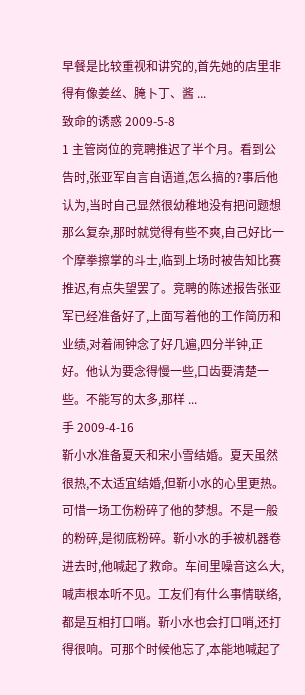早餐是比较重视和讲究的,首先她的店里非得有像姜丝、腌卜丁、酱 ...
致命的诱惑 2009-5-8
1 主管岗位的竞聘推迟了半个月。看到公告时,张亚军自言自语道,怎么搞的?事后他认为,当时自己显然很幼稚地没有把问题想那么复杂,那时就觉得有些不爽,自己好比一个摩拳擦掌的斗士,临到上场时被告知比赛推迟,有点失望罢了。竞聘的陈述报告张亚军已经准备好了,上面写着他的工作简历和业绩,对着闹钟念了好几遍,四分半钟,正好。他认为要念得慢一些,口齿要清楚一些。不能写的太多,那样 ...
手 2009-4-16
靳小水准备夏天和宋小雪结婚。夏天虽然很热,不太适宜结婚,但靳小水的心里更热。可惜一场工伤粉碎了他的梦想。不是一般的粉碎,是彻底粉碎。靳小水的手被机器卷进去时,他喊起了救命。车间里噪音这么大,喊声根本听不见。工友们有什么事情联络,都是互相打口哨。靳小水也会打口哨,还打得很响。可那个时候他忘了,本能地喊起了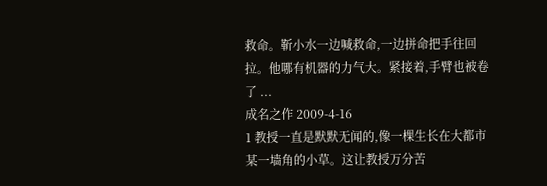救命。靳小水一边喊救命,一边拼命把手往回拉。他哪有机器的力气大。紧接着,手臂也被卷了 ...
成名之作 2009-4-16
1 教授一直是默默无闻的,像一棵生长在大都市某一墙角的小草。这让教授万分苦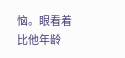恼。眼看着比他年龄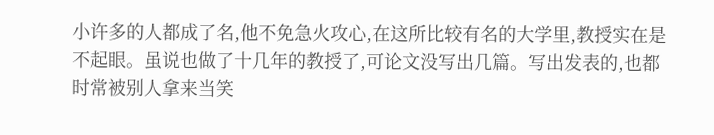小许多的人都成了名,他不免急火攻心,在这所比较有名的大学里,教授实在是不起眼。虽说也做了十几年的教授了,可论文没写出几篇。写出发表的,也都时常被别人拿来当笑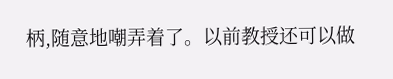柄,随意地嘲弄着了。以前教授还可以做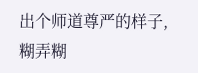出个师道尊严的样子,糊弄糊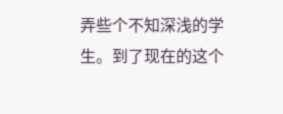弄些个不知深浅的学生。到了现在的这个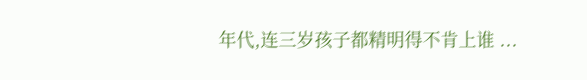年代,连三岁孩子都精明得不肯上谁 ...